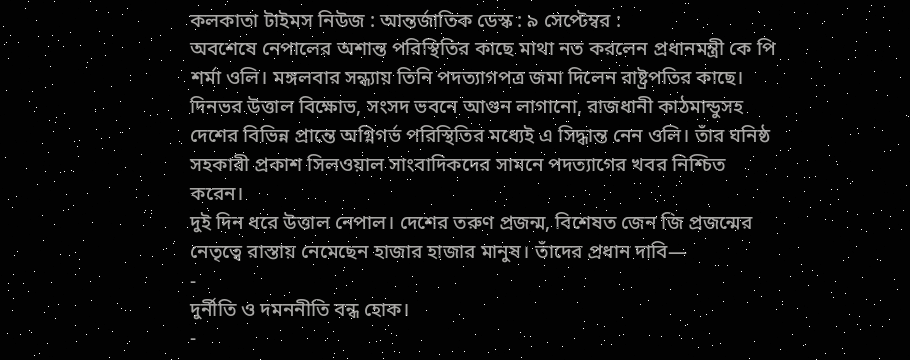কলকাতা টাইমস নিউজ : আন্তর্জাতিক ডেস্ক : ৯ সেপ্টেম্বর :
অবশেষে নেপালের অশান্ত পরিস্থিতির কাছে মাথা নত করলেন প্রধানমন্ত্রী কে পি শর্মা ওলি। মঙ্গলবার সন্ধ্যায় তিনি পদত্যাগপত্র জমা দিলেন রাষ্ট্রপতির কাছে। দিনভর উত্তাল বিক্ষোভ, সংসদ ভবনে আগুন লাগানো, রাজধানী কাঠমান্ডুসহ দেশের বিভিন্ন প্রান্তে অগ্নিগর্ভ পরিস্থিতির মধ্যেই এ সিদ্ধান্ত নেন ওলি। তাঁর ঘনিষ্ঠ সহকারী প্রকাশ সিলওয়াল সাংবাদিকদের সামনে পদত্যাগের খবর নিশ্চিত করেন।
দুই দিন ধরে উত্তাল নেপাল। দেশের তরুণ প্রজন্ম, বিশেষত জেন জি প্রজন্মের নেতৃত্বে রাস্তায় নেমেছেন হাজার হাজার মানুষ। তাঁদের প্রধান দাবি—
-
দুর্নীতি ও দমননীতি বন্ধ হোক।
-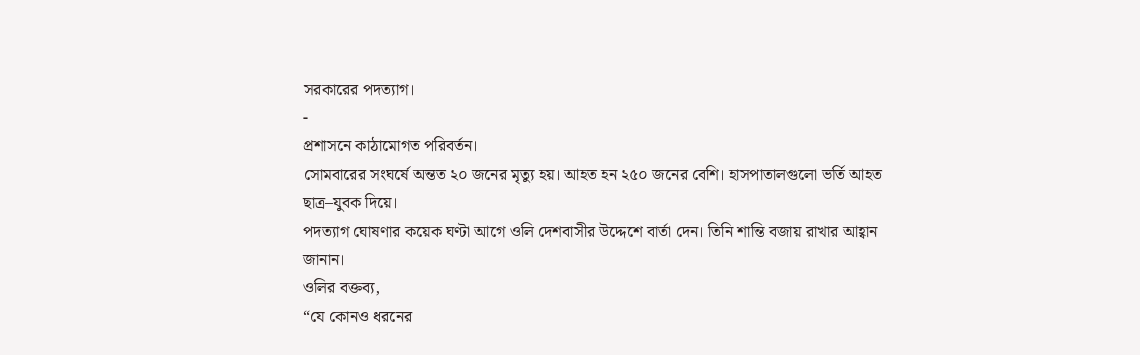সরকারের পদত্যাগ।
-
প্রশাসনে কাঠামোগত পরিবর্তন।
সোমবারের সংঘর্ষে অন্তত ২০ জনের মৃত্যু হয়। আহত হন ২৫০ জনের বেশি। হাসপাতালগুলো ভর্তি আহত ছাত্র–যুবক দিয়ে।
পদত্যাগ ঘোষণার কয়েক ঘণ্টা আগে ওলি দেশবাসীর উদ্দেশে বার্তা দেন। তিনি শান্তি বজায় রাখার আহ্বান জানান।
ওলির বক্তব্য,
“যে কোনও ধরনের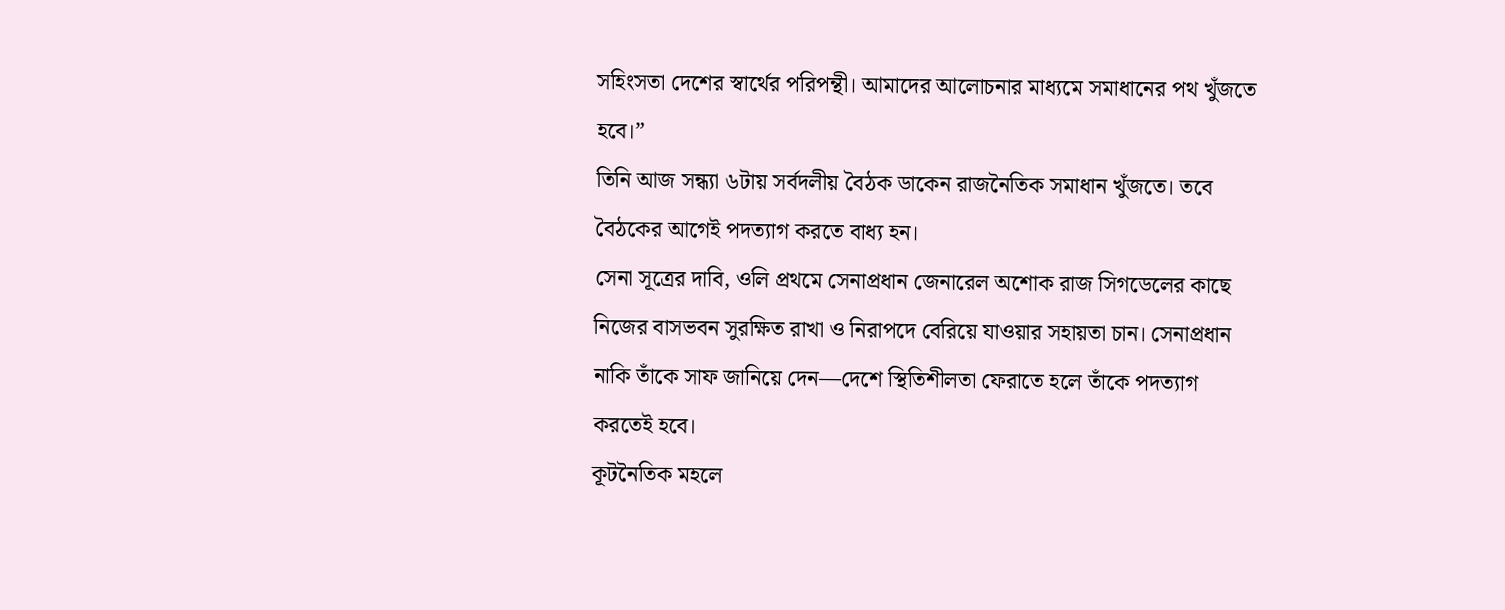সহিংসতা দেশের স্বার্থের পরিপন্থী। আমাদের আলোচনার মাধ্যমে সমাধানের পথ খুঁজতে হবে।”
তিনি আজ সন্ধ্যা ৬টায় সর্বদলীয় বৈঠক ডাকেন রাজনৈতিক সমাধান খুঁজতে। তবে বৈঠকের আগেই পদত্যাগ করতে বাধ্য হন।
সেনা সূত্রের দাবি, ওলি প্রথমে সেনাপ্রধান জেনারেল অশোক রাজ সিগডেলের কাছে নিজের বাসভবন সুরক্ষিত রাখা ও নিরাপদে বেরিয়ে যাওয়ার সহায়তা চান। সেনাপ্রধান নাকি তাঁকে সাফ জানিয়ে দেন—দেশে স্থিতিশীলতা ফেরাতে হলে তাঁকে পদত্যাগ করতেই হবে।
কূটনৈতিক মহলে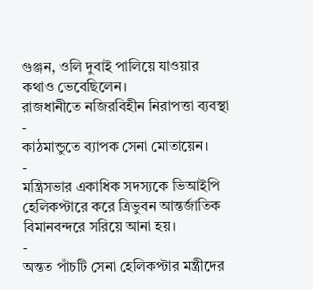গুঞ্জন, ওলি দুবাই পালিয়ে যাওয়ার কথাও ভেবেছিলেন।
রাজধানীতে নজিরবিহীন নিরাপত্তা ব্যবস্থা
-
কাঠমান্ডুতে ব্যাপক সেনা মোতায়েন।
-
মন্ত্রিসভার একাধিক সদস্যকে ভিআইপি হেলিকপ্টারে করে ত্রিভুবন আন্তর্জাতিক বিমানবন্দরে সরিয়ে আনা হয়।
-
অন্তত পাঁচটি সেনা হেলিকপ্টার মন্ত্রীদের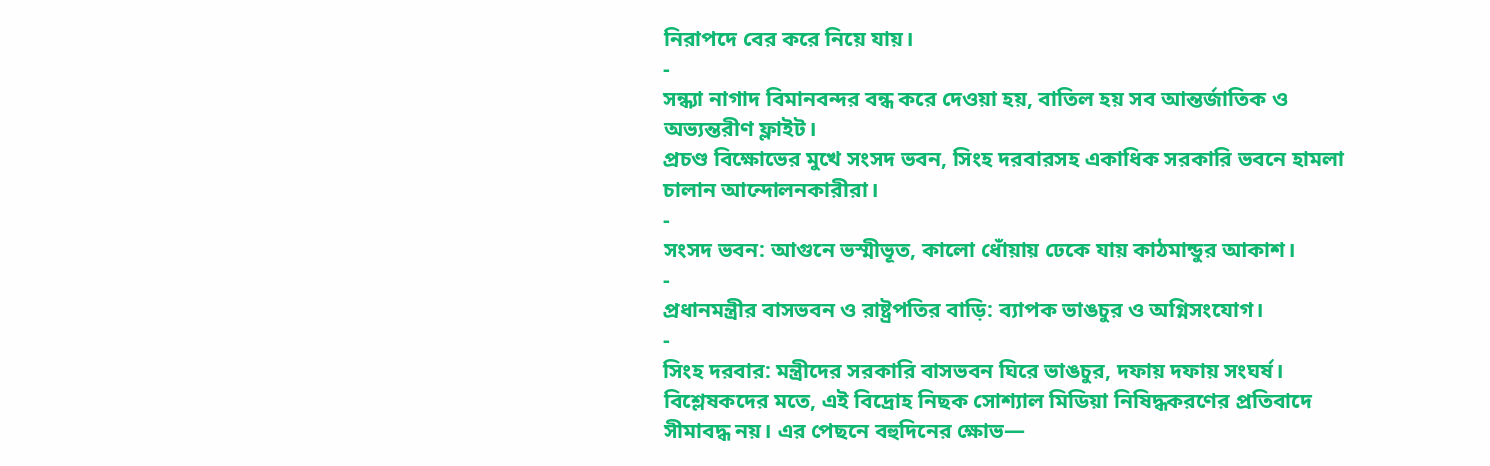নিরাপদে বের করে নিয়ে যায়।
-
সন্ধ্যা নাগাদ বিমানবন্দর বন্ধ করে দেওয়া হয়, বাতিল হয় সব আন্তর্জাতিক ও অভ্যন্তরীণ ফ্লাইট।
প্রচণ্ড বিক্ষোভের মুখে সংসদ ভবন, সিংহ দরবারসহ একাধিক সরকারি ভবনে হামলা চালান আন্দোলনকারীরা।
-
সংসদ ভবন: আগুনে ভস্মীভূত, কালো ধোঁয়ায় ঢেকে যায় কাঠমান্ডুর আকাশ।
-
প্রধানমন্ত্রীর বাসভবন ও রাষ্ট্রপতির বাড়ি: ব্যাপক ভাঙচুর ও অগ্নিসংযোগ।
-
সিংহ দরবার: মন্ত্রীদের সরকারি বাসভবন ঘিরে ভাঙচুর, দফায় দফায় সংঘর্ষ।
বিশ্লেষকদের মতে, এই বিদ্রোহ নিছক সোশ্যাল মিডিয়া নিষিদ্ধকরণের প্রতিবাদে সীমাবদ্ধ নয়। এর পেছনে বহুদিনের ক্ষোভ—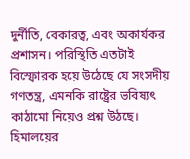দুর্নীতি, বেকারত্ব, এবং অকার্যকর প্রশাসন। পরিস্থিতি এতটাই বিস্ফোরক হয়ে উঠেছে যে সংসদীয় গণতন্ত্র, এমনকি রাষ্ট্রের ভবিষ্যৎ কাঠামো নিয়েও প্রশ্ন উঠছে।
হিমালয়ের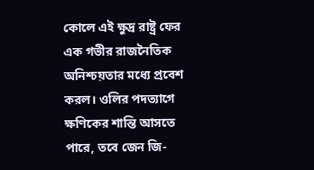কোলে এই ক্ষুদ্র রাষ্ট্র ফের এক গভীর রাজনৈতিক অনিশ্চয়তার মধ্যে প্রবেশ করল। ওলির পদত্যাগে ক্ষণিকের শান্তি আসতে পারে, তবে জেন জি-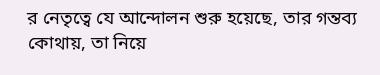র নেতৃত্বে যে আন্দোলন শুরু হয়েছে, তার গন্তব্য কোথায়, তা নিয়ে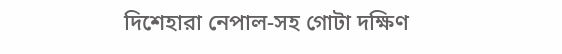দিশেহারা নেপাল-সহ গোটা দক্ষিণ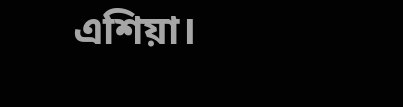এশিয়া।